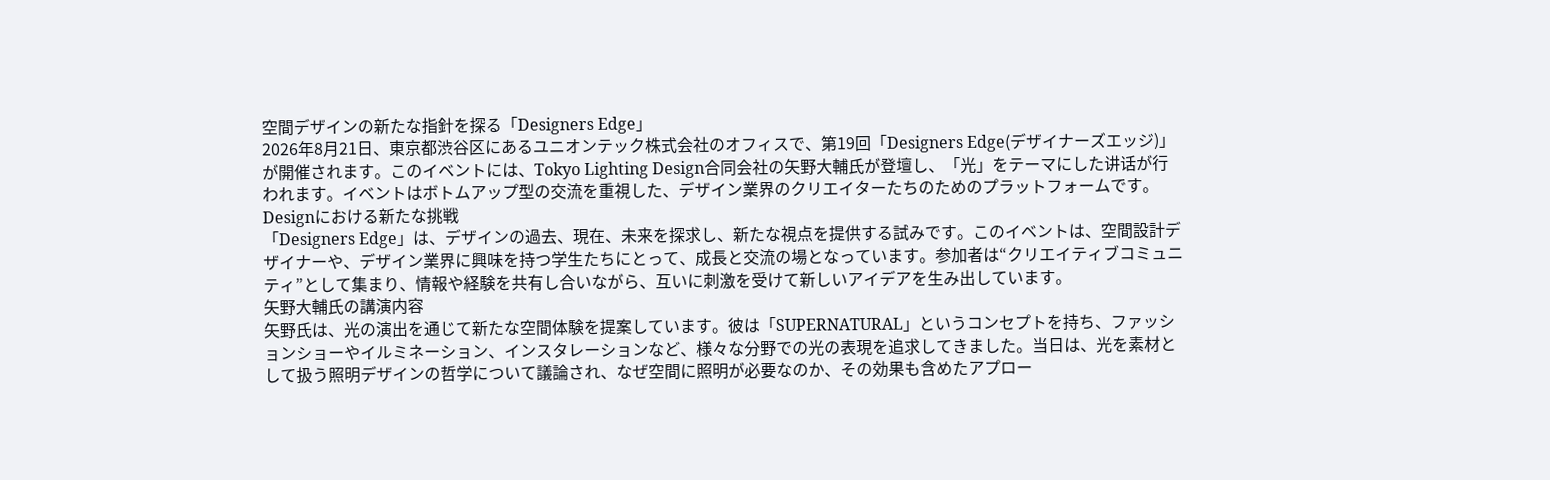空間デザインの新たな指針を探る「Designers Edge」
2026年8月21日、東京都渋谷区にあるユニオンテック株式会社のオフィスで、第19回「Designers Edge(デザイナーズエッジ)」が開催されます。このイベントには、Tokyo Lighting Design合同会社の矢野大輔氏が登壇し、「光」をテーマにした讲话が行われます。イベントはボトムアップ型の交流を重視した、デザイン業界のクリエイターたちのためのプラットフォームです。
Designにおける新たな挑戦
「Designers Edge」は、デザインの過去、現在、未来を探求し、新たな視点を提供する試みです。このイベントは、空間設計デザイナーや、デザイン業界に興味を持つ学生たちにとって、成長と交流の場となっています。参加者は“クリエイティブコミュニティ”として集まり、情報や経験を共有し合いながら、互いに刺激を受けて新しいアイデアを生み出しています。
矢野大輔氏の講演内容
矢野氏は、光の演出を通じて新たな空間体験を提案しています。彼は「SUPERNATURAL」というコンセプトを持ち、ファッションショーやイルミネーション、インスタレーションなど、様々な分野での光の表現を追求してきました。当日は、光を素材として扱う照明デザインの哲学について議論され、なぜ空間に照明が必要なのか、その効果も含めたアプロー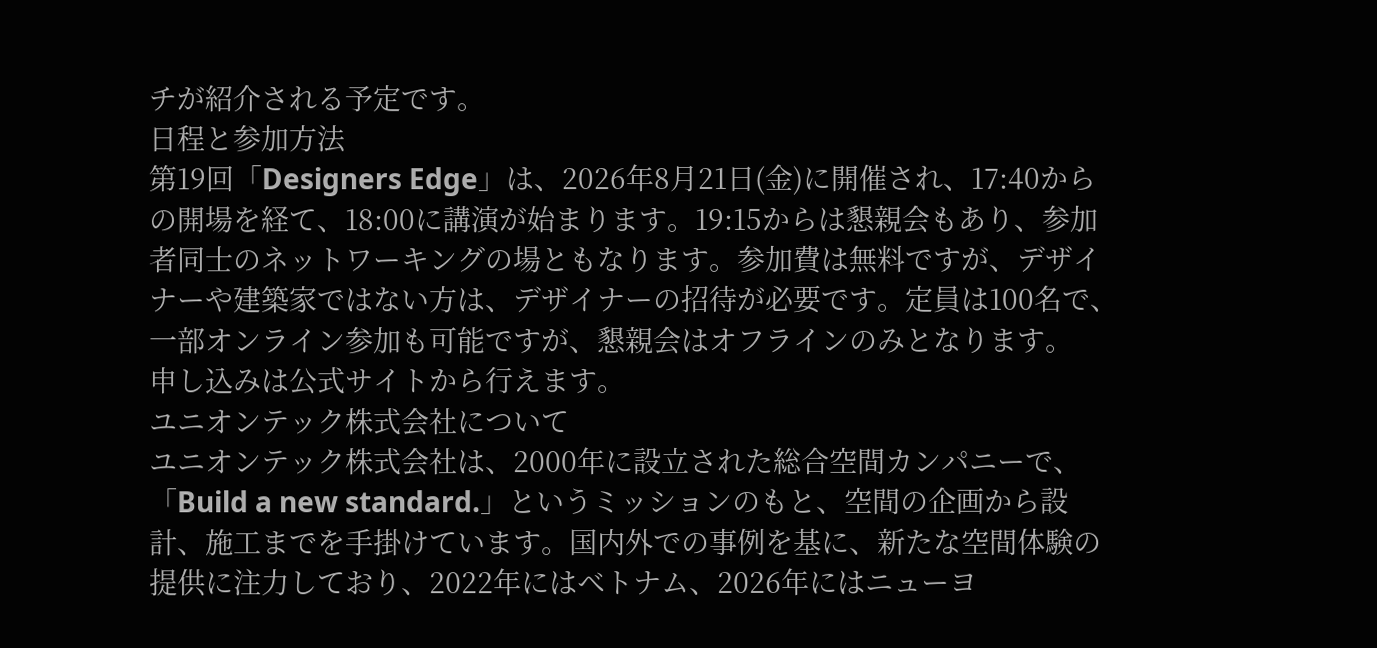チが紹介される予定です。
日程と参加方法
第19回「Designers Edge」は、2026年8月21日(金)に開催され、17:40からの開場を経て、18:00に講演が始まります。19:15からは懇親会もあり、参加者同士のネットワーキングの場ともなります。参加費は無料ですが、デザイナーや建築家ではない方は、デザイナーの招待が必要です。定員は100名で、一部オンライン参加も可能ですが、懇親会はオフラインのみとなります。
申し込みは公式サイトから行えます。
ユニオンテック株式会社について
ユニオンテック株式会社は、2000年に設立された総合空間カンパニーで、「Build a new standard.」というミッションのもと、空間の企画から設計、施工までを手掛けています。国内外での事例を基に、新たな空間体験の提供に注力しており、2022年にはベトナム、2026年にはニューヨ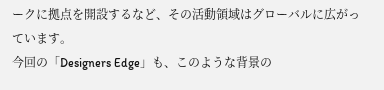ークに拠点を開設するなど、その活動領域はグローバルに広がっています。
今回の「Designers Edge」も、このような背景の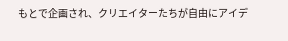もとで企画され、クリエイターたちが自由にアイデ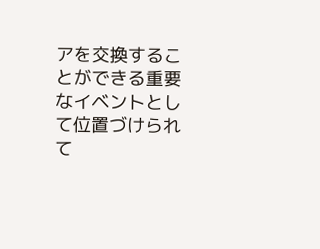アを交換することができる重要なイベントとして位置づけられて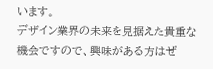います。
デザイン業界の未来を見据えた貴重な機会ですので、興味がある方はぜ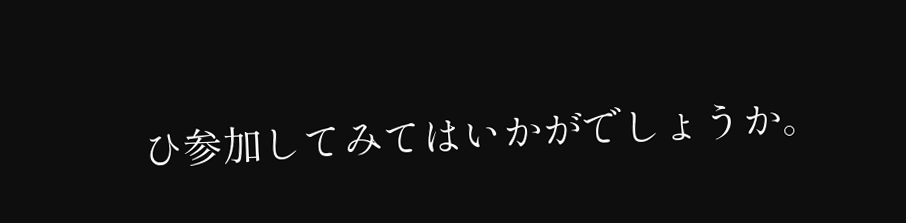ひ参加してみてはいかがでしょうか。